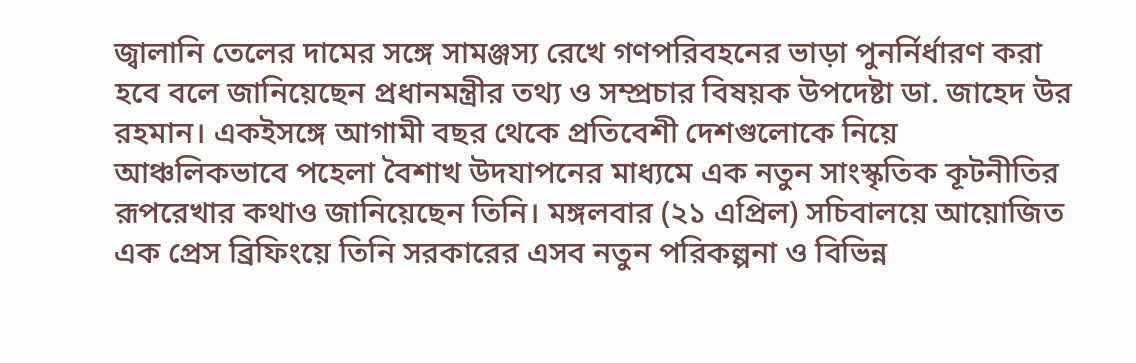জ্বালানি তেলের দামের সঙ্গে সামঞ্জস্য রেখে গণপরিবহনের ভাড়া পুনর্নির্ধারণ করা হবে বলে জানিয়েছেন প্রধানমন্ত্রীর তথ্য ও সম্প্রচার বিষয়ক উপদেষ্টা ডা. জাহেদ উর রহমান। একইসঙ্গে আগামী বছর থেকে প্রতিবেশী দেশগুলোকে নিয়ে আঞ্চলিকভাবে পহেলা বৈশাখ উদযাপনের মাধ্যমে এক নতুন সাংস্কৃতিক কূটনীতির রূপরেখার কথাও জানিয়েছেন তিনি। মঙ্গলবার (২১ এপ্রিল) সচিবালয়ে আয়োজিত এক প্রেস ব্রিফিংয়ে তিনি সরকারের এসব নতুন পরিকল্পনা ও বিভিন্ন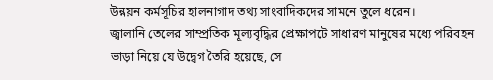উন্নয়ন কর্মসূচির হালনাগাদ তথ্য সাংবাদিকদের সামনে তুলে ধরেন।
জ্বালানি তেলের সাম্প্রতিক মূল্যবৃদ্ধির প্রেক্ষাপটে সাধারণ মানুষের মধ্যে পরিবহন ভাড়া নিয়ে যে উদ্বেগ তৈরি হয়েছে, সে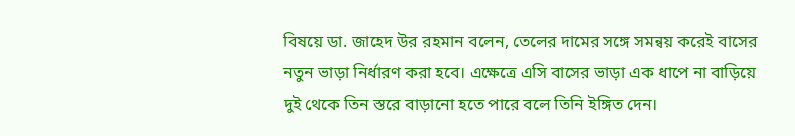বিষয়ে ডা. জাহেদ উর রহমান বলেন, তেলের দামের সঙ্গে সমন্বয় করেই বাসের নতুন ভাড়া নির্ধারণ করা হবে। এক্ষেত্রে এসি বাসের ভাড়া এক ধাপে না বাড়িয়ে দুই থেকে তিন স্তরে বাড়ানো হতে পারে বলে তিনি ইঙ্গিত দেন।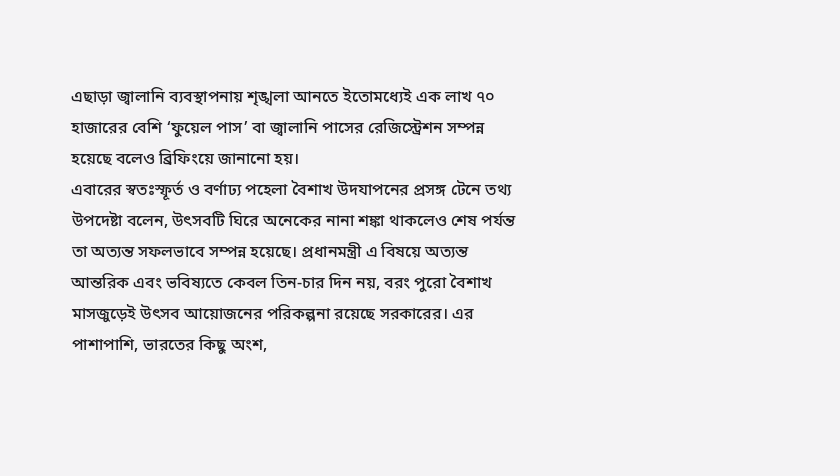এছাড়া জ্বালানি ব্যবস্থাপনায় শৃঙ্খলা আনতে ইতোমধ্যেই এক লাখ ৭০ হাজারের বেশি ‘ফুয়েল পাস’ বা জ্বালানি পাসের রেজিস্ট্রেশন সম্পন্ন হয়েছে বলেও ব্রিফিংয়ে জানানো হয়।
এবারের স্বতঃস্ফূর্ত ও বর্ণাঢ্য পহেলা বৈশাখ উদযাপনের প্রসঙ্গ টেনে তথ্য উপদেষ্টা বলেন, উৎসবটি ঘিরে অনেকের নানা শঙ্কা থাকলেও শেষ পর্যন্ত তা অত্যন্ত সফলভাবে সম্পন্ন হয়েছে। প্রধানমন্ত্রী এ বিষয়ে অত্যন্ত আন্তরিক এবং ভবিষ্যতে কেবল তিন-চার দিন নয়, বরং পুরো বৈশাখ মাসজুড়েই উৎসব আয়োজনের পরিকল্পনা রয়েছে সরকারের। এর পাশাপাশি, ভারতের কিছু অংশ,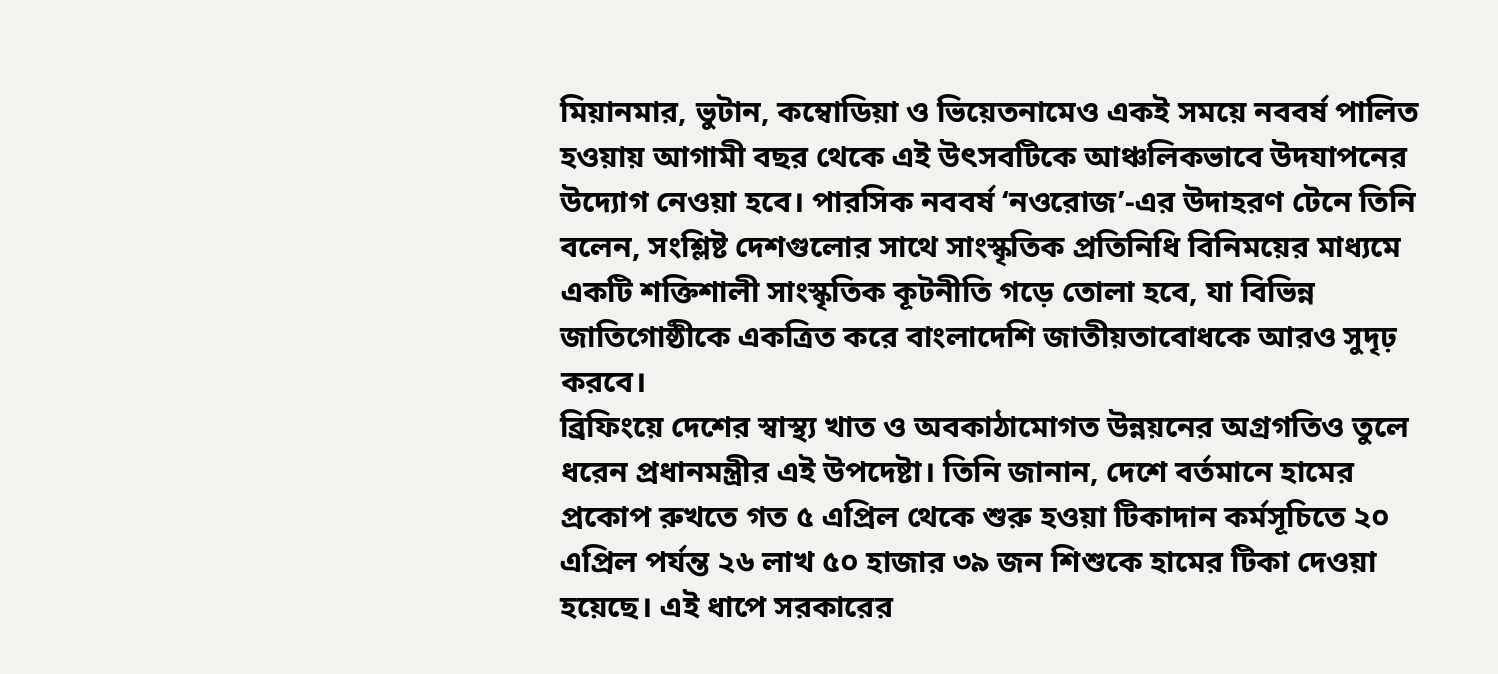মিয়ানমার, ভুটান, কম্বোডিয়া ও ভিয়েতনামেও একই সময়ে নববর্ষ পালিত হওয়ায় আগামী বছর থেকে এই উৎসবটিকে আঞ্চলিকভাবে উদযাপনের উদ্যোগ নেওয়া হবে। পারসিক নববর্ষ ‘নওরোজ’-এর উদাহরণ টেনে তিনি বলেন, সংশ্লিষ্ট দেশগুলোর সাথে সাংস্কৃতিক প্রতিনিধি বিনিময়ের মাধ্যমে একটি শক্তিশালী সাংস্কৃতিক কূটনীতি গড়ে তোলা হবে, যা বিভিন্ন জাতিগোষ্ঠীকে একত্রিত করে বাংলাদেশি জাতীয়তাবোধকে আরও সুদৃঢ় করবে।
ব্রিফিংয়ে দেশের স্বাস্থ্য খাত ও অবকাঠামোগত উন্নয়নের অগ্রগতিও তুলে ধরেন প্রধানমন্ত্রীর এই উপদেষ্টা। তিনি জানান, দেশে বর্তমানে হামের প্রকোপ রুখতে গত ৫ এপ্রিল থেকে শুরু হওয়া টিকাদান কর্মসূচিতে ২০ এপ্রিল পর্যন্ত ২৬ লাখ ৫০ হাজার ৩৯ জন শিশুকে হামের টিকা দেওয়া হয়েছে। এই ধাপে সরকারের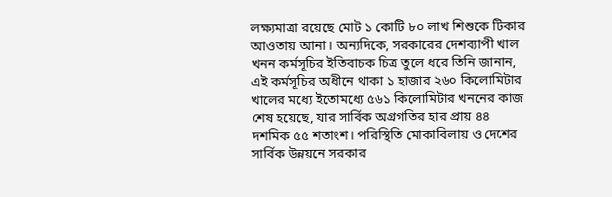লক্ষ্যমাত্রা রয়েছে মোট ১ কোটি ৮০ লাখ শিশুকে টিকার আওতায় আনা। অন্যদিকে, সরকারের দেশব্যাপী খাল খনন কর্মসূচির ইতিবাচক চিত্র তুলে ধরে তিনি জানান, এই কর্মসূচির অধীনে থাকা ১ হাজার ২৬০ কিলোমিটার খালের মধ্যে ইতোমধ্যে ৫৬১ কিলোমিটার খননের কাজ শেষ হয়েছে, যার সার্বিক অগ্রগতির হার প্রায় ৪৪ দশমিক ৫৫ শতাংশ। পরিস্থিতি মোকাবিলায় ও দেশের সার্বিক উন্নয়নে সরকার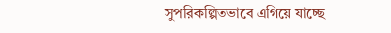সুপরিকল্পিতভাবে এগিয়ে যাচ্ছে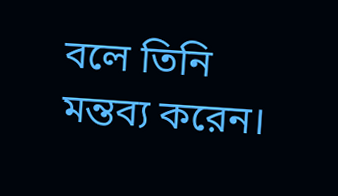বলে তিনি মন্তব্য করেন।